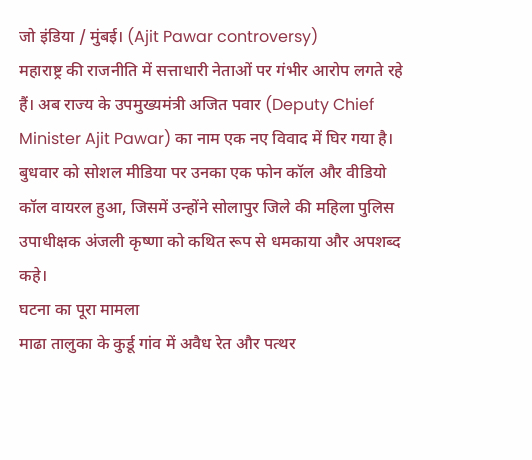जो इंडिया / मुंबई। (Ajit Pawar controversy)
महाराष्ट्र की राजनीति में सत्ताधारी नेताओं पर गंभीर आरोप लगते रहे हैं। अब राज्य के उपमुख्यमंत्री अजित पवार (Deputy Chief Minister Ajit Pawar) का नाम एक नए विवाद में घिर गया है। बुधवार को सोशल मीडिया पर उनका एक फोन कॉल और वीडियो कॉल वायरल हुआ, जिसमें उन्होंने सोलापुर जिले की महिला पुलिस उपाधीक्षक अंजली कृष्णा को कथित रूप से धमकाया और अपशब्द कहे।
घटना का पूरा मामला
माढा तालुका के कुर्डू गांव में अवैध रेत और पत्थर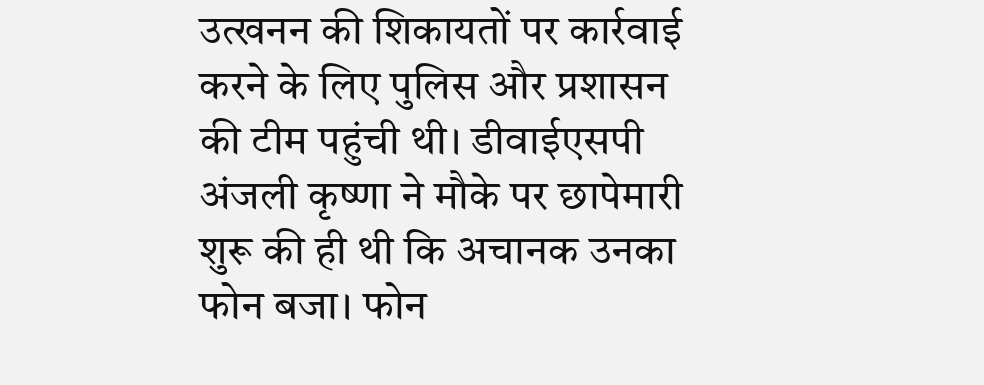उत्खनन की शिकायतों पर कार्रवाई करने के लिए पुलिस और प्रशासन की टीम पहुंची थी। डीवाईएसपी अंजली कृष्णा ने मौके पर छापेमारी शुरू की ही थी कि अचानक उनका फोन बजा। फोन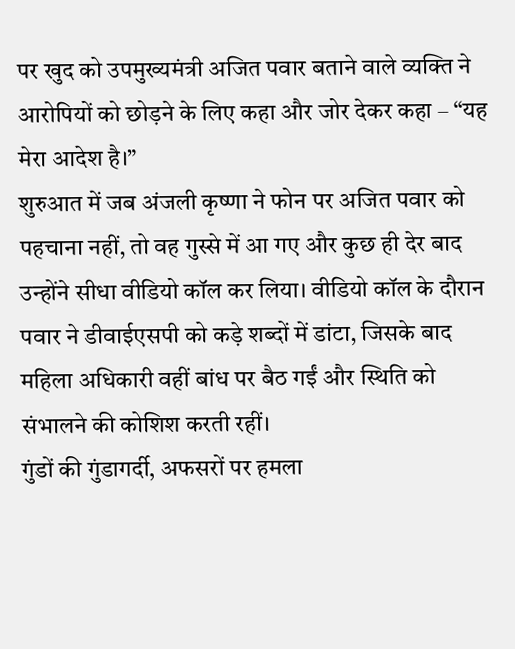पर खुद को उपमुख्यमंत्री अजित पवार बताने वाले व्यक्ति ने आरोपियों को छोड़ने के लिए कहा और जोर देकर कहा – “यह मेरा आदेश है।”
शुरुआत में जब अंजली कृष्णा ने फोन पर अजित पवार को पहचाना नहीं, तो वह गुस्से में आ गए और कुछ ही देर बाद उन्होंने सीधा वीडियो कॉल कर लिया। वीडियो कॉल के दौरान पवार ने डीवाईएसपी को कड़े शब्दों में डांटा, जिसके बाद महिला अधिकारी वहीं बांध पर बैठ गईं और स्थिति को संभालने की कोशिश करती रहीं।
गुंडों की गुंडागर्दी, अफसरों पर हमला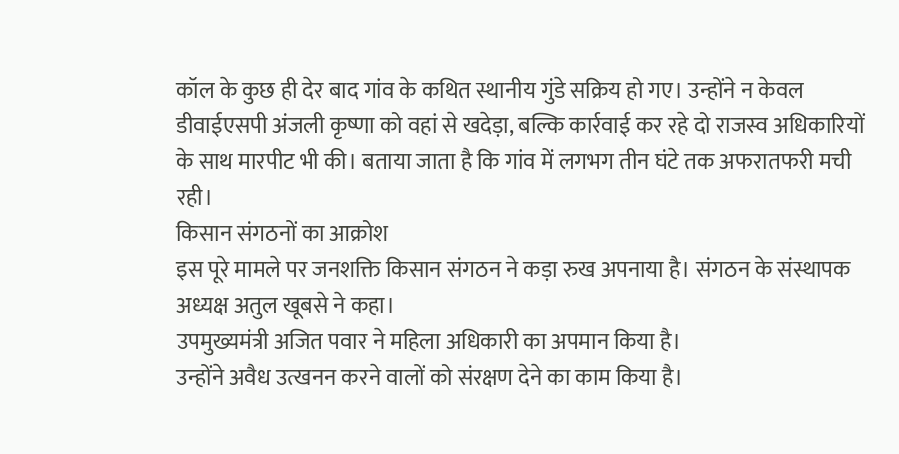कॉल के कुछ ही देर बाद गांव के कथित स्थानीय गुंडे सक्रिय हो गए। उन्होंने न केवल डीवाईएसपी अंजली कृष्णा को वहां से खदेड़ा, बल्कि कार्रवाई कर रहे दो राजस्व अधिकारियों के साथ मारपीट भी की। बताया जाता है कि गांव में लगभग तीन घंटे तक अफरातफरी मची रही।
किसान संगठनों का आक्रोश
इस पूरे मामले पर जनशक्ति किसान संगठन ने कड़ा रुख अपनाया है। संगठन के संस्थापक अध्यक्ष अतुल खूबसे ने कहा।
उपमुख्यमंत्री अजित पवार ने महिला अधिकारी का अपमान किया है।
उन्होंने अवैध उत्खनन करने वालों को संरक्षण देने का काम किया है।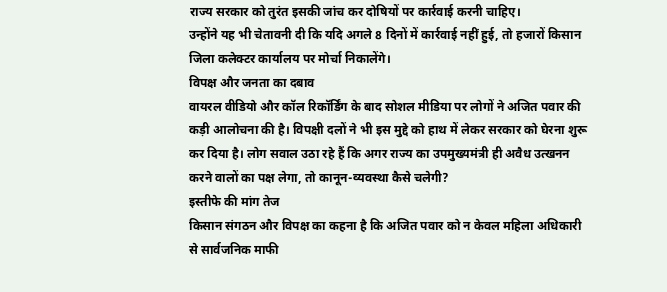राज्य सरकार को तुरंत इसकी जांच कर दोषियों पर कार्रवाई करनी चाहिए।
उन्होंने यह भी चेतावनी दी कि यदि अगले 8 दिनों में कार्रवाई नहीं हुई, तो हजारों किसान जिला कलेक्टर कार्यालय पर मोर्चा निकालेंगे।
विपक्ष और जनता का दबाव
वायरल वीडियो और कॉल रिकॉर्डिंग के बाद सोशल मीडिया पर लोगों ने अजित पवार की कड़ी आलोचना की है। विपक्षी दलों ने भी इस मुद्दे को हाथ में लेकर सरकार को घेरना शुरू कर दिया है। लोग सवाल उठा रहे हैं कि अगर राज्य का उपमुख्यमंत्री ही अवैध उत्खनन करने वालों का पक्ष लेगा, तो कानून-व्यवस्था कैसे चलेगी?
इस्तीफे की मांग तेज
किसान संगठन और विपक्ष का कहना है कि अजित पवार को न केवल महिला अधिकारी से सार्वजनिक माफी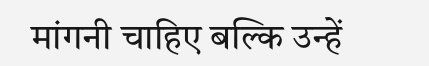मांगनी चाहिए बल्कि उन्हें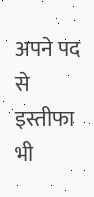अपने पद से इस्तीफा भी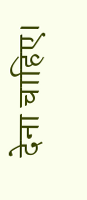देना चाहिए।